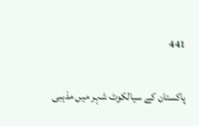441

پاکستان کے سیالکوٹ شہر میں مذہبی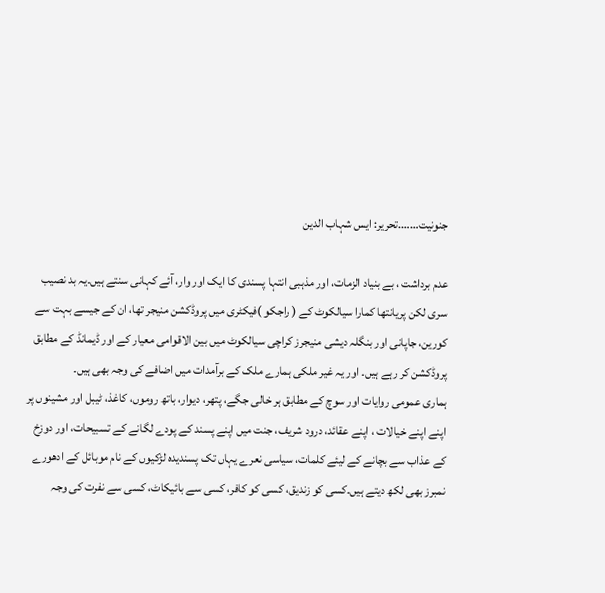جنونیت…….تحریر: ایس شہاب الدین

عدم برداشت ، بے بنیاد الزمات، اور مذہبی انتہا پسندی کا ایک اور وار، آئے کہانی سنتے ہیں۔یہ بد نصیب سری لکن پریانتھا کمارا سیالکوٹ کے ( راجکو )فیکٹری میں پروڈکشن منیجر تھا، ان کے جیسے بہت سے کورین، جاپانی اور بنگلہ دیشی منیجرز کراچی سیالکوٹ میں بین الاقوامی معیار کے اور ڈیمانڈ کے مطابق پروڈکشن کر رہے ہیں۔ اور یہ غیر ملکی ہمارے ملک کے برآمدات میں اضافے کی وجہ بھی ہیں۔
ہماری عمومی روایات اور سوچ کے مطابق ہر خالی جگے، پتھر، دیوار، باتھ روموں، کاغذ، ٹیبل اور مشینوں پر اپنے اپنے خیالات ، اپنے عقائد، درود شریف، جنت میں اپنے پسند کے پودے لگانے کے تسبیحات، اور دوزخ کے عذاب سے بچانے کے لیئے کلمات، سیاسی نعرے یہاں تک پسندیدہ لڑکیوں کے نام موبائل کے ادھورے نمبرز بھی لکھ دیتے ہیں۔کسی کو زندیق، کسی کو کافر، کسی سے بائیکاٹ، کسی سے نفرت کی وجہ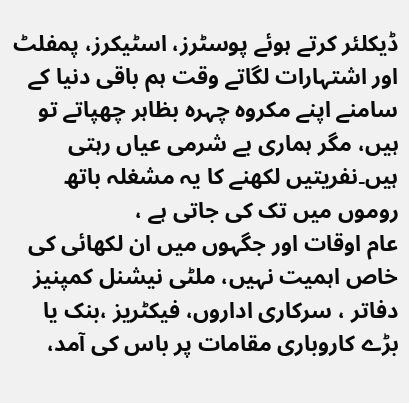ڈیکلئر کرتے ہوئے پوسٹرز، اسٹیکرز، پمفلٹ اور اشتہارات لگاتے وقت ہم باقی دنیا کے سامنے اپنے مکروہ چہرہ بظاہر چھپاتے تو ہیں، مگر ہماری بے شرمی عیاں رہتی ہیں۔نفریتیں لکھنے کا یہ مشغلہ باتھ روموں میں تک کی جاتی ہے ،
عام اوقات اور جگہوں میں ان لکھائی کی خاص اہمیت نہیں، ملٹی نیشنل کمپنیز دفاتر ، سرکاری اداروں، فیکٹریز ،بنک یا بڑے کاروباری مقامات پر باس کی آمد،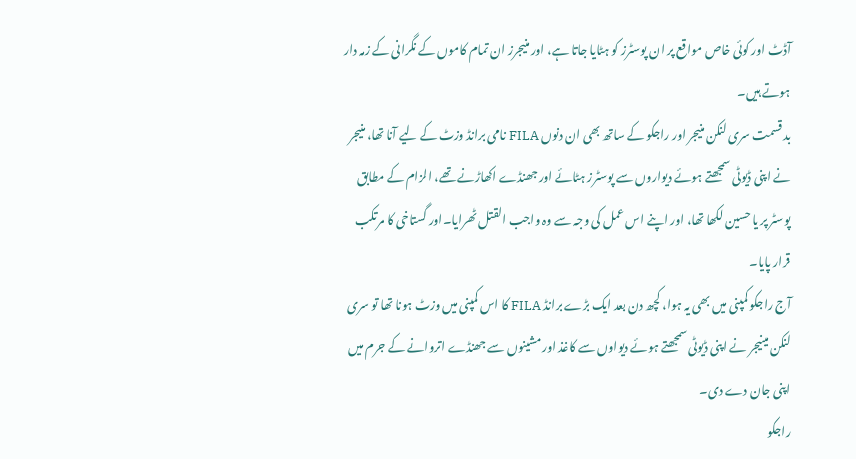آڈٹ اور کوئی خاص مواقع پر ان پوسٹرز کو ہٹایا جاتا ہے، اور منیجرز ان تمام کاموں کے نگرانی کے زمہ دار ہوتے ہیں۔
بد قسمت سری لنکن منیجر اور راجکو کے ساتھ بھی ان دنوں FILA نامی برانڈ وزٹ کے لیے آنا تھا، منیجر نے اپنی ڈیوٹی سمجھتے ہوئے دیواروں سے پوسٹرز ہٹائے اور جھنڈے اکھاڑنے تھے، الزام کے مطابق پوسٹر پر یا حسین لکھا تھا، اور اپنے اس عمل کی وجہ سے وہ واجب القتل ٹھرایا۔اور گستاخی کا مرتکب قرار پایا۔
آج راجکو کمپنی میں بھی یہ ہوا، کچھ دن بعد ایک بڑے برانڈ FILA کا اس کمپنی میں وزٹ ہونا تھا تو سری لنکن مینیجر نے اپنی ڈیوٹی سمجھتے ہوئے دیواوں سے کاغذ اور مشینوں سے جھنڈے اتروانے کے جرم میں اپنی جان دے دی۔
راجکو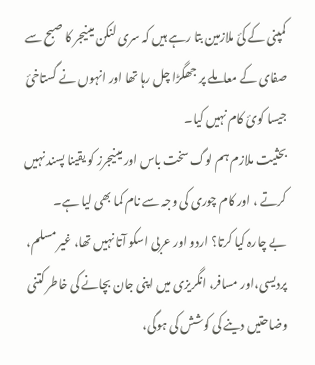کمپنی کے کئ ملازمین بتا رہے ہیں کہ سری لنکن مینیجر کا صبح سے صفای کے معاملے پر جھگڑا چل رہا تھا اور انہوں نے گستاخئ جیسا کوئ کام نہیں کیا۔
بحثیت ملازم ہم لوگ سخت باس اور مینیجرز کو یقینا پسند نہیں کرتے ، اور کام چوری کی وجہ سے نام کما بھی لیا ہے۔
بے چارہ کیا کرتا؟ اردو اور عربی اسکو آتا نہیں تھا، غیر مسلم، پردیسی،اور مسافر، انگریزی میں اپنی جان بچانے کی خاطر کتنی وضاحتیں دینے کی کوشش کی ہوگی،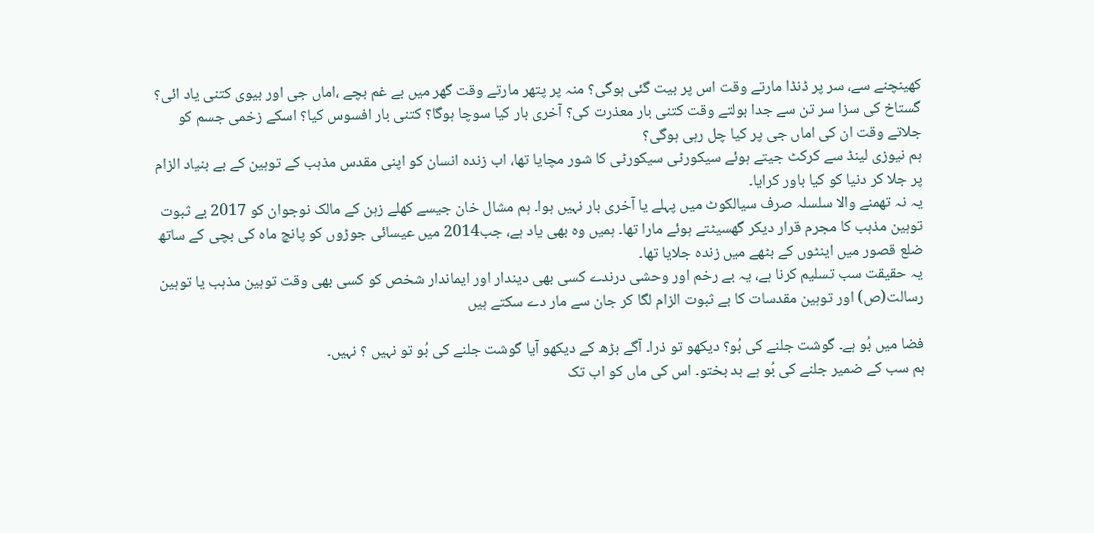کھینچنے سے، سر پر ڈنڈا مارتے وقت اس پر بیت گئی ہوگی؟ منہ پر پتھر مارتے وقت گھر میں بے غم بچے ،اماں جی اور بیوی کتنی یاد ائی؟ گستاخ کی سزا سر تن سے جدا بولتے وقت کتنی بار معذرت کی؟ آخری بار کیا سوچا ہوگا؟ کتنی بار افسوس کیا؟ اسکے زخمی جسم کو جلاتے وقت ان کی اماں جی پر کیا چل رہی ہوگی؟
ہم نیوزی لینڈ سے کرکٹ جیتے ہوئے سیکورٹی سیکورٹی کا شور مچایا تھا، اب زندہ انسان کو اپنی مقدس مذہب کے توہین کے بے بنیاد الزام پر جلا کر دنیا کو کیا باور کرایا۔
یہ نہ تھمنے والا سلسلہ صرف سیالکوٹ میں پہلے یا آخری بار نہیں ہوا۔ ہم مشال خان جیسے کھلے زہن کے مالک نوجوان کو 2017 بے ثبوت توہین مذہب کا مجرم قرار دیکر گھسیٹتے ہوئے مارا تھا۔ ہمیں وہ بھی یاد ہے، جب2014 میں عیسائی جوڑوں کو پانچ ماہ کی بچی کے ساتھ ضلع قصور میں اینٹوں کے بٹھے میں زندہ جلایا تھا۔
یہ حقیقت سب تسلیم کرنا ہے، یہ بے رخم اور وحشی درندے کسی بھی دیندار اور ایماندار شخص کو کسی بھی وقت توہین مذہب یا توہین رسالت(ص) اور توہین مقدسات کا بے ثبوت الزام لگا کر جان سے مار دے سکتے ہیں

فضا میں بُو ہے۔ گوشت جلنے کی بُو؟ دیکھو تو ذرا۔ آگے بڑھ کے دیکھو آیا گوشت جلنے کی بُو تو نہیں ؟ نہیں۔
ہم سب کے ضمیر جلنے کی بُو ہے بد بختو۔ اس کی ماں کو اب تک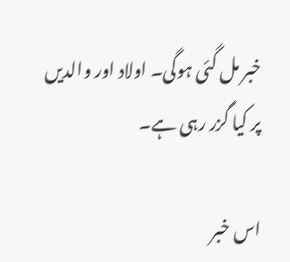خبر مل گئی ہوگی۔ اولاد اور والدیں پر کیا گزر رہی ہے۔

اس خبر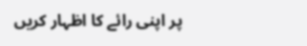پر اپنی رائے کا اظہار کریں